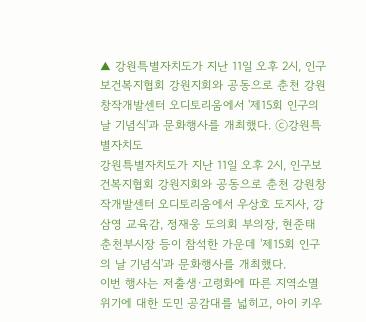▲ 강원특별자치도가 지난 11일 오후 2시, 인구보건복지협회 강원지회와 공동으로 춘천 강원창작개발센터 오디토리움에서 '제15회 인구의 날 기념식'과 문화행사를 개최했다. ⓒ강원특별자치도
강원특별자치도가 지난 11일 오후 2시, 인구보건복지협회 강원지회와 공동으로 춘천 강원창작개발센터 오디토리움에서 우상호 도지사, 강삼영 교육감, 정재웅 도의회 부의장, 현준태 춘천부시장 등이 참석한 가운데 '제15회 인구의 날 기념식'과 문화행사를 개최했다.
이번 행사는 저출생·고령화에 따른 지역소멸 위기에 대한 도민 공감대를 넓히고, 아이 키우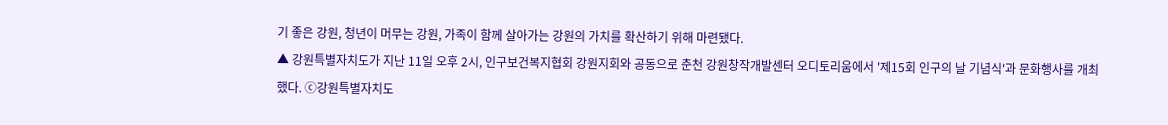기 좋은 강원, 청년이 머무는 강원, 가족이 함께 살아가는 강원의 가치를 확산하기 위해 마련됐다.
▲ 강원특별자치도가 지난 11일 오후 2시, 인구보건복지협회 강원지회와 공동으로 춘천 강원창작개발센터 오디토리움에서 '제15회 인구의 날 기념식'과 문화행사를 개최했다. ⓒ강원특별자치도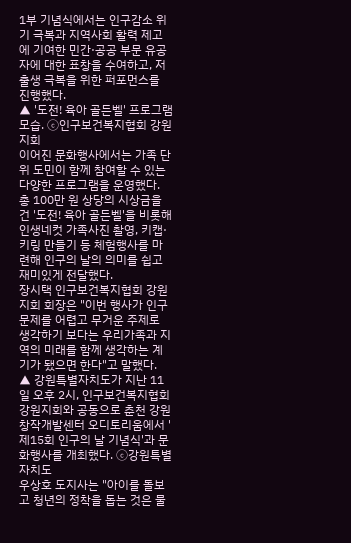1부 기념식에서는 인구감소 위기 극복과 지역사회 활력 제고에 기여한 민간·공공 부문 유공자에 대한 표창을 수여하고, 저출생 극복을 위한 퍼포먼스를 진행했다.
▲ '도전! 육아 골든벨' 프로그램 모습. ⓒ인구보건복지협회 강원지회
이어진 문화행사에서는 가족 단위 도민이 함께 참여할 수 있는 다양한 프로그램을 운영했다.
총 100만 원 상당의 시상금을 건 '도전! 육아 골든벨'을 비롯해 인생네컷 가족사진 촬영, 키캡·키링 만들기 등 체험행사를 마련해 인구의 날의 의미를 쉽고 재미있게 전달했다.
장시택 인구보건복지협회 강원지회 회장은 "이번 행사가 인구문제를 어렵고 무거운 주제로 생각하기 보다는 우리가족과 지역의 미래를 함께 생각하는 계기가 됐으면 한다"고 말했다.
▲ 강원특별자치도가 지난 11일 오후 2시, 인구보건복지협회 강원지회와 공동으로 춘천 강원창작개발센터 오디토리움에서 '제15회 인구의 날 기념식'과 문화행사를 개최했다. ⓒ강원특별자치도
우상호 도지사는 "아이를 돌보고 청년의 정착을 돕는 것은 물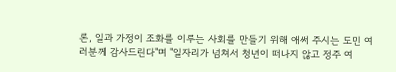론, 일과 가정이 조화를 이루는 사회를 만들기 위해 애써 주시는 도민 여러분께 감사드린다"며 "일자리가 넘쳐서 청년이 떠나지 않고 정주 여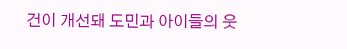건이 개선돼 도민과 아이들의 웃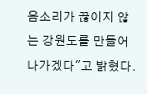음소리가 끊이지 않는 강원도를 만들어 나가겠다"고 밝혔다.